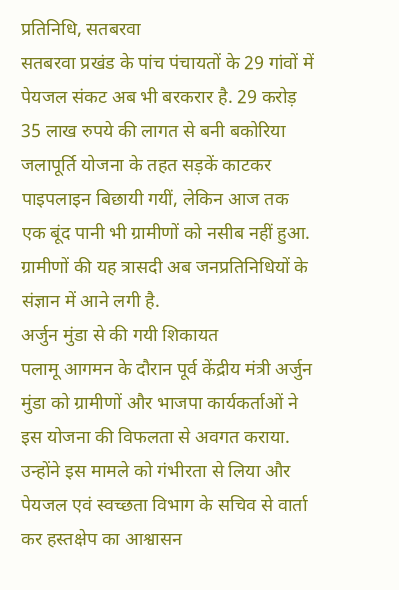प्रतिनिधि, सतबरवा
सतबरवा प्रखंड के पांच पंचायतों के 29 गांवों में पेयजल संकट अब भी बरकरार है. 29 करोड़ 35 लाख रुपये की लागत से बनी बकोरिया जलापूर्ति योजना के तहत सड़कें काटकर पाइपलाइन बिछायी गयीं, लेकिन आज तक एक बूंद पानी भी ग्रामीणों को नसीब नहीं हुआ. ग्रामीणों की यह त्रासदी अब जनप्रतिनिधियों के संज्ञान में आने लगी है.
अर्जुन मुंडा से की गयी शिकायत
पलामू आगमन के दौरान पूर्व केंद्रीय मंत्री अर्जुन मुंडा को ग्रामीणों और भाजपा कार्यकर्ताओं ने इस योजना की विफलता से अवगत कराया. उन्होंने इस मामले को गंभीरता से लिया और पेयजल एवं स्वच्छता विभाग के सचिव से वार्ता कर हस्तक्षेप का आश्वासन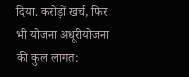दिया. करोड़ों खर्च, फिर भी योजना अधूरीयोजना की कुल लागत: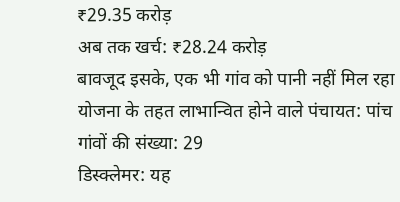₹29.35 करोड़
अब तक खर्च: ₹28.24 करोड़
बावजूद इसके, एक भी गांव को पानी नहीं मिल रहा
योजना के तहत लाभान्वित होने वाले पंचायत: पांच
गांवों की संख्या: 29
डिस्क्लेमर: यह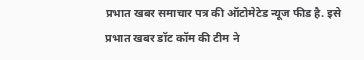प्रभात खबर समाचार पत्र की ऑटोमेटेड न्यूज फीड है. इसे प्रभात खबर डॉट कॉम की टीम ने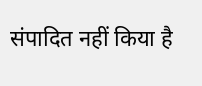संपादित नहीं किया है